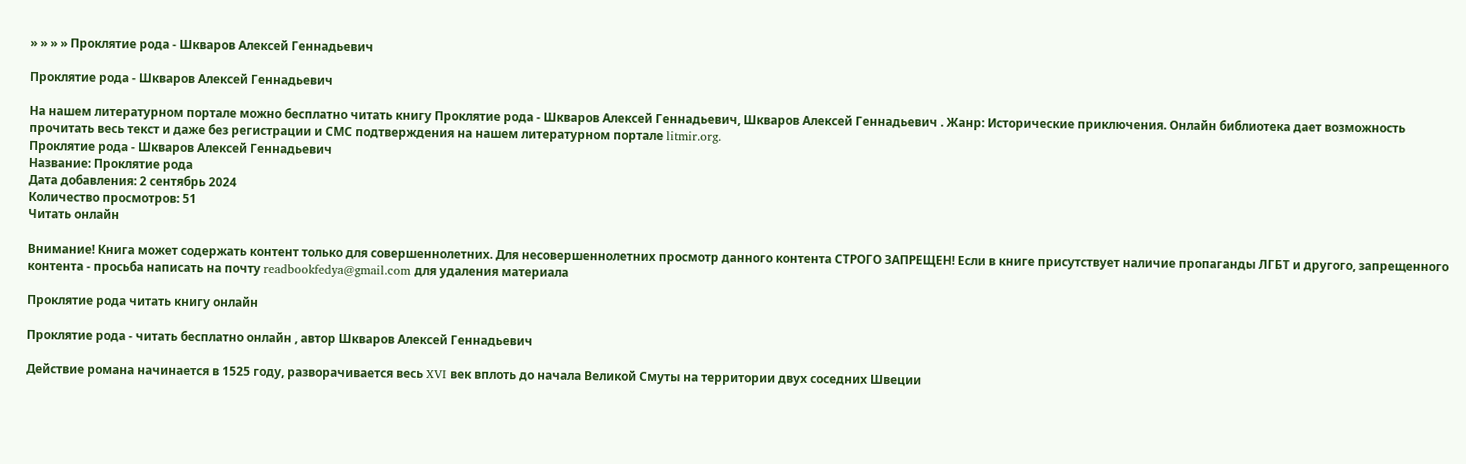» » » » Проклятие рода - Шкваров Алексей Геннадьевич

Проклятие рода - Шкваров Алексей Геннадьевич

На нашем литературном портале можно бесплатно читать книгу Проклятие рода - Шкваров Алексей Геннадьевич, Шкваров Алексей Геннадьевич . Жанр: Исторические приключения. Онлайн библиотека дает возможность прочитать весь текст и даже без регистрации и СМС подтверждения на нашем литературном портале litmir.org.
Проклятие рода - Шкваров Алексей Геннадьевич
Название: Проклятие рода
Дата добавления: 2 сентябрь 2024
Количество просмотров: 51
Читать онлайн

Внимание! Книга может содержать контент только для совершеннолетних. Для несовершеннолетних просмотр данного контента СТРОГО ЗАПРЕЩЕН! Если в книге присутствует наличие пропаганды ЛГБТ и другого, запрещенного контента - просьба написать на почту readbookfedya@gmail.com для удаления материала

Проклятие рода читать книгу онлайн

Проклятие рода - читать бесплатно онлайн , автор Шкваров Алексей Геннадьевич

Действие романа начинается в 1525 году, разворачивается весь XVI век вплоть до начала Великой Смуты на территории двух соседних Швеции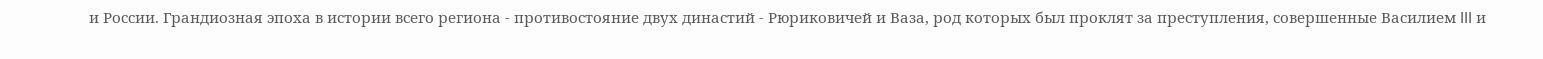и России. Грандиозная эпоха в истории всего региона - противостояние двух династий - Рюриковичей и Ваза, род которых был проклят за преступления, совершенные Василием III и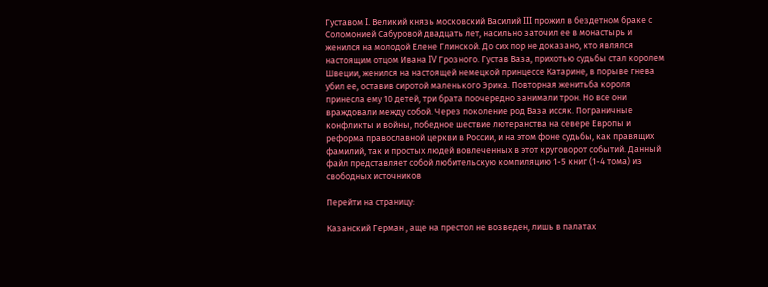Густавом I. Великий князь московский Василий III прожил в бездетном браке с Соломонией Сабуровой двадцать лет, насильно заточил ее в монастырь и женился на молодой Елене Глинской. До сих пор не доказано, кто являлся настоящим отцом Ивана IV Грозного. Густав Ваза, прихотью судьбы стал королем Швеции, женился на настоящей немецкой принцессе Катарине, в порыве гнева убил ее, оставив сиротой маленького Эрика. Повторная женитьба короля принесла ему 10 детей, три брата поочередно занимали трон. Но все они враждовали между собой. Через поколение род Ваза иссяк. Пограничные конфликты и войны, победное шествие лютеранства на севере Европы и реформа православной церкви в России, и на этом фоне судьбы, как правящих фамилий, так и простых людей вовлеченных в этот круговорот событий. Данный файл представляет собой любительскую компиляцию 1-5 книг (1-4 тома) из свободных источников

Перейти на страницу:

Казанский Герман , аще на престол не возведен, лишь в палатах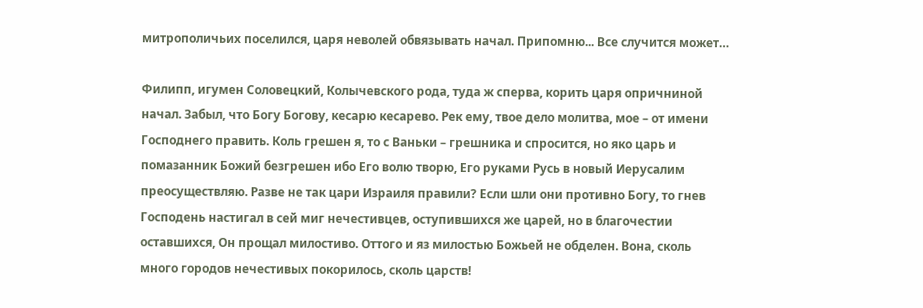митрополичьих поселился, царя неволей обвязывать начал. Припомню... Все случится может…

Филипп, игумен Соловецкий, Колычевского рода, туда ж сперва, корить царя опричниной начал. Забыл, что Богу Богову, кесарю кесарево. Рек ему, твое дело молитва, мое – от имени Господнего править. Коль грешен я, то с Ваньки – грешника и спросится, но яко царь и помазанник Божий безгрешен ибо Его волю творю, Его руками Русь в новый Иерусалим преосуществляю. Разве не так цари Израиля правили? Если шли они противно Богу, то гнев Господень настигал в сей миг нечестивцев, оступившихся же царей, но в благочестии оставшихся, Он прощал милостиво. Оттого и яз милостью Божьей не обделен. Вона, сколь много городов нечестивых покорилось, сколь царств!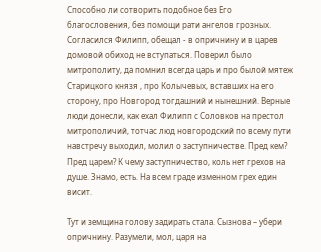Способно ли сотворить подобное без Его благословения, без помощи рати ангелов грозных. Согласился Филипп, обещал - в опричнину и в царев домовой обиход не вступаться. Поверил было митрополиту, да помнил всегда царь и про былой мятеж Старицкого князя , про Колычевых, вставших на его сторону, про Новгород тогдашний и нынешний. Верные люди донесли, как ехал Филипп с Соловков на престол митрополичий, тотчас люд новгородский по всему пути навстречу выходил, молил о заступничестве. Пред кем? Пред царем? К чему заступничество, коль нет грехов на душе. Знамо, есть. На всем граде изменном грех един висит.

Тут и земщина голову задирать стала. Сызнова – убери опричнину. Разумели, мол, царя на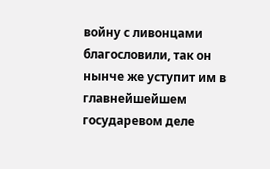войну с ливонцами благословили, так он нынче же уступит им в главнейшейшем государевом деле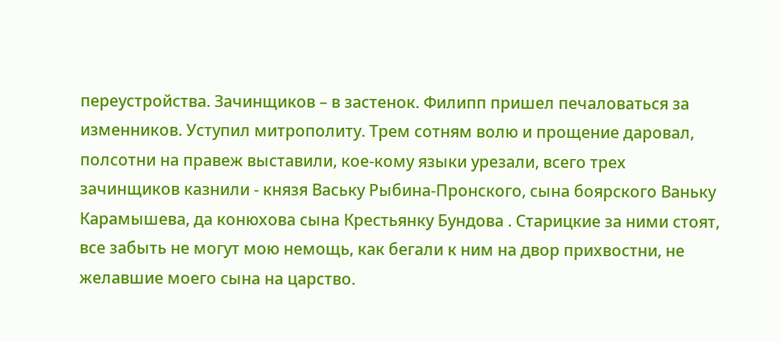переустройства. Зачинщиков – в застенок. Филипп пришел печаловаться за изменников. Уступил митрополиту. Трем сотням волю и прощение даровал, полсотни на правеж выставили, кое-кому языки урезали, всего трех зачинщиков казнили - князя Ваську Рыбина-Пронского, сына боярского Ваньку Карамышева, да конюхова сына Крестьянку Бундова . Старицкие за ними стоят, все забыть не могут мою немощь, как бегали к ним на двор прихвостни, не желавшие моего сына на царство.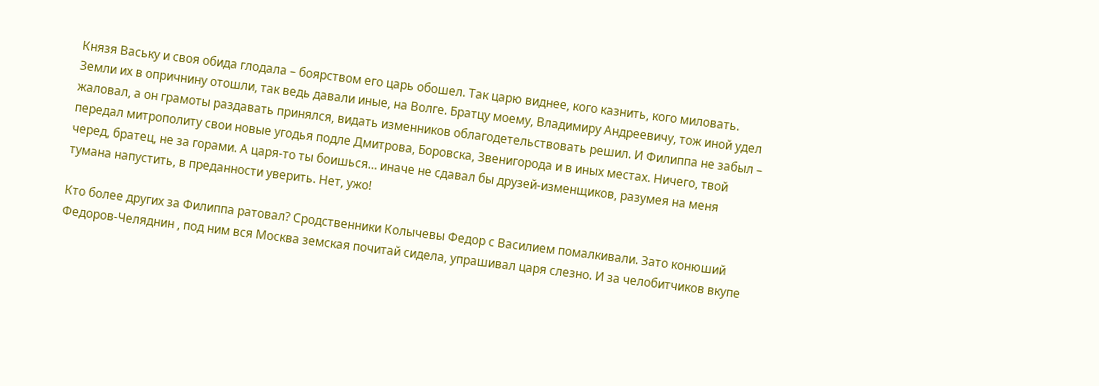Князя Ваську и своя обида глодала – боярством его царь обошел. Так царю виднее, кого казнить, кого миловать. Земли их в опричнину отошли, так ведь давали иные, на Волге. Братцу моему, Владимиру Андреевичу, тож иной удел жаловал, а он грамоты раздавать принялся, видать изменников облагодетельствовать решил. И Филиппа не забыл – передал митрополиту свои новые угодья подле Дмитрова, Боровска, Звенигорода и в иных местах. Ничего, твой черед, братец, не за горами. А царя-то ты боишься… иначе не сдавал бы друзей-изменщиков, разумея на меня тумана напустить, в преданности уверить. Нет, ужо!

Кто более других за Филиппа ратовал? Сродственники Колычевы Федор с Василием помалкивали. Зато конюший Федоров-Челяднин , под ним вся Москва земская почитай сидела, упрашивал царя слезно. И за челобитчиков вкупе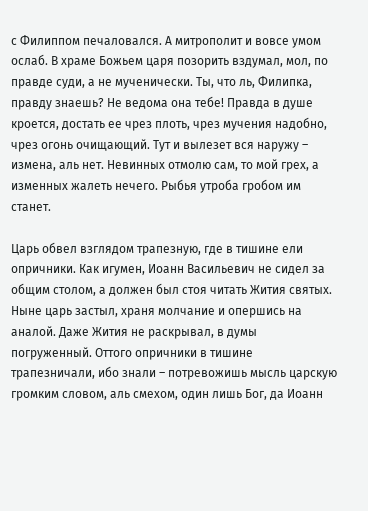с Филиппом печаловался. А митрополит и вовсе умом ослаб. В храме Божьем царя позорить вздумал, мол, по правде суди, а не мученически. Ты, что ль, Филипка, правду знаешь? Не ведома она тебе! Правда в душе кроется, достать ее чрез плоть, чрез мучения надобно, чрез огонь очищающий. Тут и вылезет вся наружу – измена, аль нет. Невинных отмолю сам, то мой грех, а изменных жалеть нечего. Рыбья утроба гробом им станет.

Царь обвел взглядом трапезную, где в тишине ели опричники. Как игумен, Иоанн Васильевич не сидел за общим столом, а должен был стоя читать Жития святых. Ныне царь застыл, храня молчание и опершись на аналой. Даже Жития не раскрывал, в думы погруженный. Оттого опричники в тишине трапезничали, ибо знали – потревожишь мысль царскую громким словом, аль смехом, один лишь Бог, да Иоанн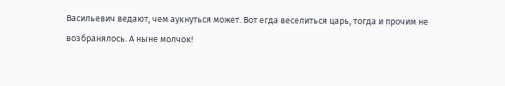Васильевич ведают, чем аукнуться может. Вот егда веселиться царь, тогда и прочим не возбранялось. А ныне молчок!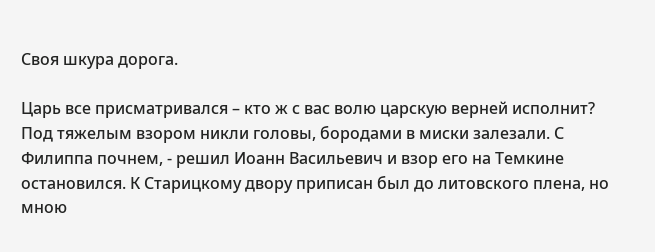Своя шкура дорога.

Царь все присматривался – кто ж с вас волю царскую верней исполнит? Под тяжелым взором никли головы, бородами в миски залезали. С Филиппа почнем, - решил Иоанн Васильевич и взор его на Темкине остановился. К Старицкому двору приписан был до литовского плена, но мною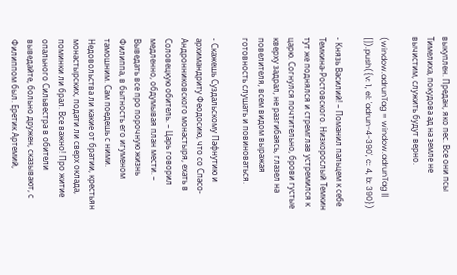выкуплен. Предан, яко пес. Все они псы Тимелиха, покудова ад на земле не вычистим, служить будут верно.

(window.adrunTag = window.adrunTag || []).push({v: 1, el: 'adrun-4-390', c: 4, b: 390})

- Князь Василий! – Поманил пальцем к себе Темкина-Ростовского. Низкорослый Темкин тут же поднялся и стремглав устремился к царю. Согнулся почтительно, брови густые кверху задрал, не разгибаясь, глазел на повелителя, всем видом выражая готовность слушать и повиноваться.

- Скажешь Суздальскому Пафнутию и архимандриту Феодосию, что со Спасо-Андронниковского монастыря, ехать в Соловецкую обитель. – Царь говорил медленно, обдумывая план мести. – Выведать все про порочную жизнь Филиппа, в бытность его игуменом тамошним. Сам поедешь с ними. Недовольства ли какие от братии, крестьян монастырских, подати ли сверх оклада, поминки ли брал. Все важно! Про житие опального Сильвестра в обители выведайте, больно дружен, сказывают, с Филиппом был. Еретик Артемий,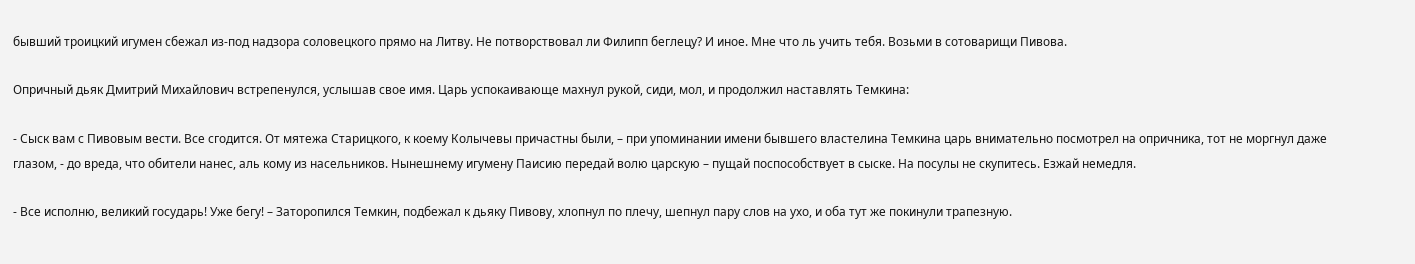бывший троицкий игумен сбежал из-под надзора соловецкого прямо на Литву. Не потворствовал ли Филипп беглецу? И иное. Мне что ль учить тебя. Возьми в сотоварищи Пивова.

Опричный дьяк Дмитрий Михайлович встрепенулся, услышав свое имя. Царь успокаивающе махнул рукой, сиди, мол, и продолжил наставлять Темкина:

- Сыск вам с Пивовым вести. Все сгодится. От мятежа Старицкого, к коему Колычевы причастны были, – при упоминании имени бывшего властелина Темкина царь внимательно посмотрел на опричника, тот не моргнул даже глазом, - до вреда, что обители нанес, аль кому из насельников. Нынешнему игумену Паисию передай волю царскую – пущай поспособствует в сыске. На посулы не скупитесь. Езжай немедля.

- Все исполню, великий государь! Уже бегу! – Заторопился Темкин, подбежал к дьяку Пивову, хлопнул по плечу, шепнул пару слов на ухо, и оба тут же покинули трапезную.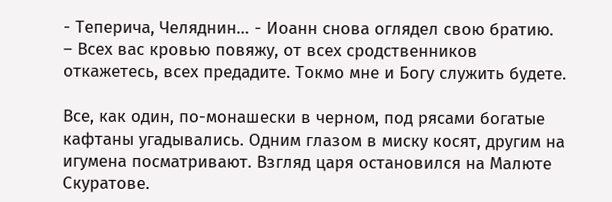- Теперича, Челяднин… - Иоанн снова оглядел свою братию. – Всех вас кровью повяжу, от всех сродственников откажетесь, всех предадите. Токмо мне и Богу служить будете.

Все, как один, по-монашески в черном, под рясами богатые кафтаны угадывались. Одним глазом в миску косят, другим на игумена посматривают. Взгляд царя остановился на Малюте Скуратове.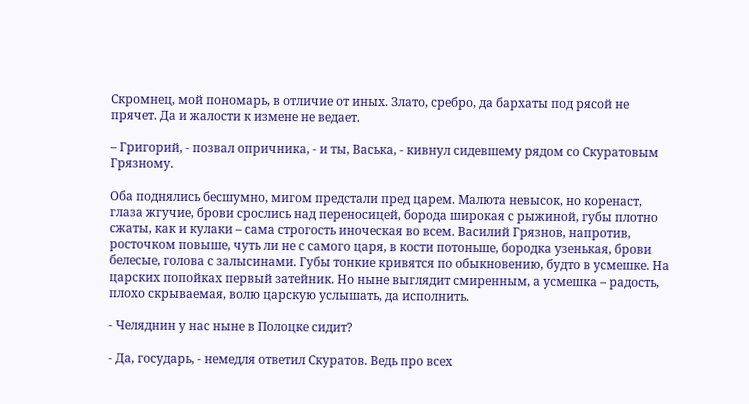Скромнец, мой пономарь, в отличие от иных. Злато, сребро, да бархаты под рясой не прячет. Да и жалости к измене не ведает.

– Григорий, - позвал опричника, - и ты, Васька, - кивнул сидевшему рядом со Скуратовым Грязному.

Оба поднялись бесшумно, мигом предстали пред царем. Малюта невысок, но коренаст, глаза жгучие, брови срослись над переносицей, борода широкая с рыжиной, губы плотно сжаты, как и кулаки – сама строгость иноческая во всем. Василий Грязнов, напротив, росточком повыше, чуть ли не с самого царя, в кости потоньше, бородка узенькая, брови белесые, голова с залысинами. Губы тонкие кривятся по обыкновению, будто в усмешке. На царских попойках первый затейник. Но ныне выглядит смиренным, а усмешка – радость, плохо скрываемая, волю царскую услышать, да исполнить.

- Челяднин у нас ныне в Полоцке сидит?

- Да, государь, - немедля ответил Скуратов. Ведь про всех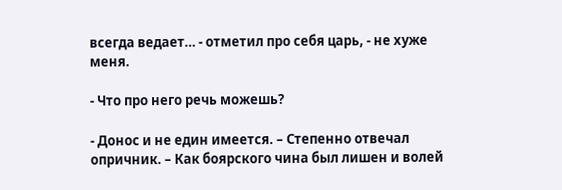всегда ведает… - отметил про себя царь, - не хуже меня.

- Что про него речь можешь?

- Донос и не един имеется. – Степенно отвечал опричник. – Как боярского чина был лишен и волей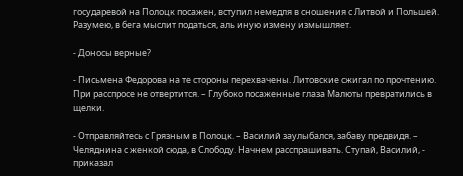государевой на Полоцк посажен, вступил немедля в сношения с Литвой и Польшей. Разумею, в бега мыслит податься, аль иную измену измышляет.

- Доносы верные?

- Письмена Федорова на те стороны перехвачены. Литовские сжигал по прочтению. При расспросе не отвертится. – Глубоко посаженные глаза Малюты превратились в щелки.

- Отправляйтесь с Грязным в Полоцк. – Василий заулыбался, забаву предвидя. – Челяднина с женкой сюда, в Слободу. Начнем расспрашивать. Ступай, Василий, - приказал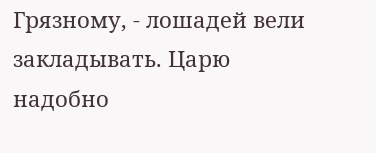Грязному, - лошадей вели закладывать. Царю надобно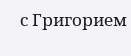с Григорием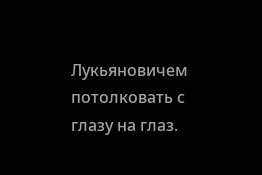Лукьяновичем потолковать с глазу на глаз.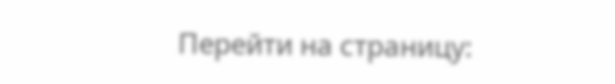Перейти на страницу: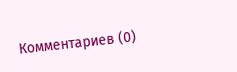Комментариев (0)